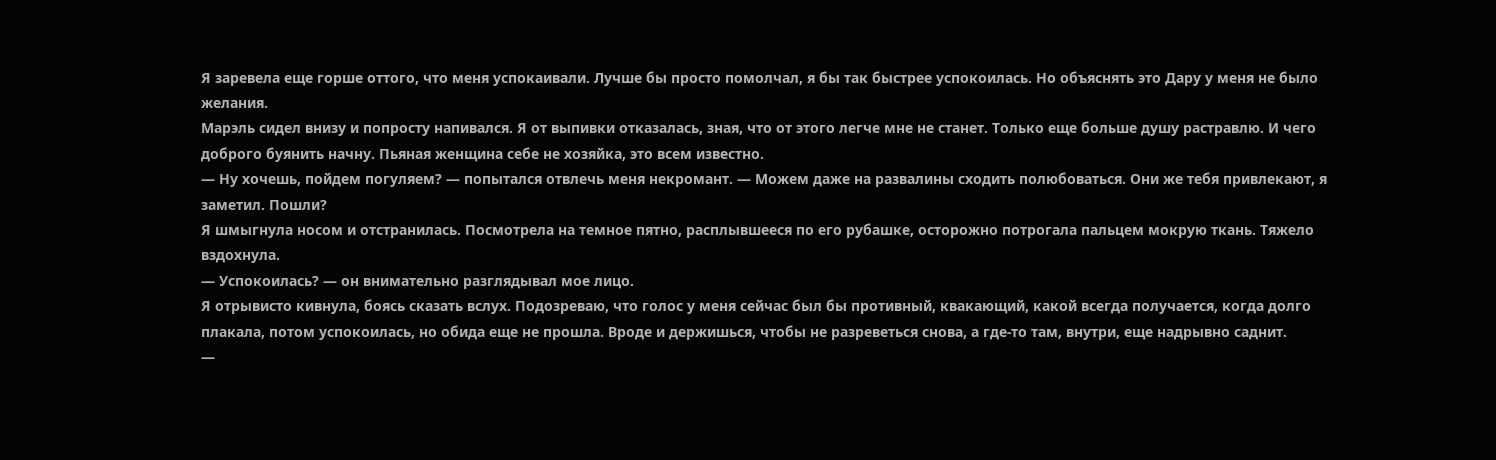Я заревела еще горше оттого, что меня успокаивали. Лучше бы просто помолчал, я бы так быстрее успокоилась. Но объяснять это Дару у меня не было желания.
Марэль сидел внизу и попросту напивался. Я от выпивки отказалась, зная, что от этого легче мне не станет. Только еще больше душу растравлю. И чего доброго буянить начну. Пьяная женщина себе не хозяйка, это всем известно.
— Ну хочешь, пойдем погуляем? — попытался отвлечь меня некромант. — Можем даже на развалины сходить полюбоваться. Они же тебя привлекают, я заметил. Пошли?
Я шмыгнула носом и отстранилась. Посмотрела на темное пятно, расплывшееся по его рубашке, осторожно потрогала пальцем мокрую ткань. Тяжело вздохнула.
— Успокоилась? — он внимательно разглядывал мое лицо.
Я отрывисто кивнула, боясь сказать вслух. Подозреваю, что голос у меня сейчас был бы противный, квакающий, какой всегда получается, когда долго плакала, потом успокоилась, но обида еще не прошла. Вроде и держишься, чтобы не разреветься снова, а где-то там, внутри, еще надрывно саднит.
—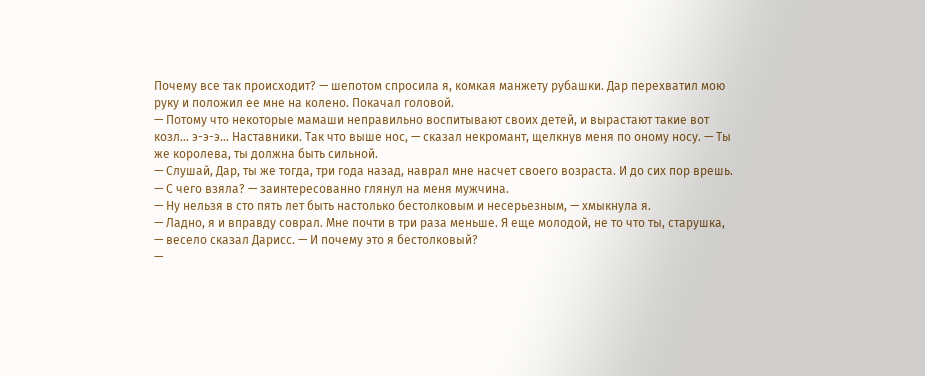Почему все так происходит? — шепотом спросила я, комкая манжету рубашки. Дар перехватил мою руку и положил ее мне на колено. Покачал головой.
— Потому что некоторые мамаши неправильно воспитывают своих детей, и вырастают такие вот козл… э-э-э… Наставники. Так что выше нос, — сказал некромант, щелкнув меня по оному носу. — Ты же королева, ты должна быть сильной.
— Слушай, Дар, ты же тогда, три года назад, наврал мне насчет своего возраста. И до сих пор врешь.
— С чего взяла? — заинтересованно глянул на меня мужчина.
— Ну нельзя в сто пять лет быть настолько бестолковым и несерьезным, — хмыкнула я.
— Ладно, я и вправду соврал. Мне почти в три раза меньше. Я еще молодой, не то что ты, старушка, — весело сказал Дарисс. — И почему это я бестолковый?
—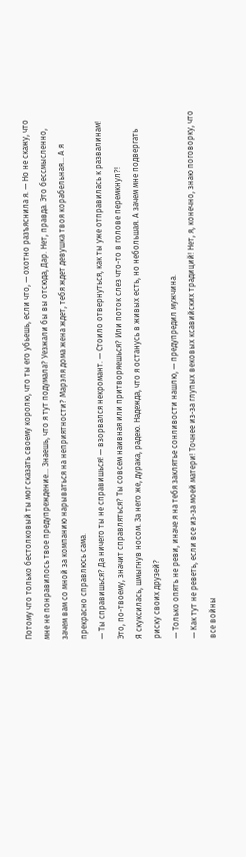Потому что только бестолковый ты мог сказать своему королю, что ты его убьешь, если что, — охотно разъяснила я. — Но не скажу, что мне не понравилось твое предупреждение… Знаешь, что я тут подумала? Уезжали бы вы отсюда, Дар. Нет, правда. Это бессмысленно, зачем вам со мной за компанию нарываться на неприятности? Марэля дома жена ждет, тебя ждет девушка твоя корабельная… А я прекрасно справлюсь сама.
— Ты справишься? Да ничего ты не справишься! — взорвался некромант. — Стоило отвернуться, как ты уже отправилась к развалинам! Это, по-твоему, значит справляться? Ты совсем наивная или притворяешься? Или поток слез что-то в голове перемкнул?!
Я скуксилась, шмыгнув носом. За него же, дурака, радею. Надежда, что я останусь в живых есть, но небольшая. А зачем мне подвергать риску своих друзей?
— Только опять не реви, иначе я на тебя заклятье сонливости нашлю, — предупредил мужчина.
— Как тут не реветь, если все из-за моей матери! Точнее из-за глупых вековых ксавийских традиций! Нет, я, конечно, знаю поговорку, что все войны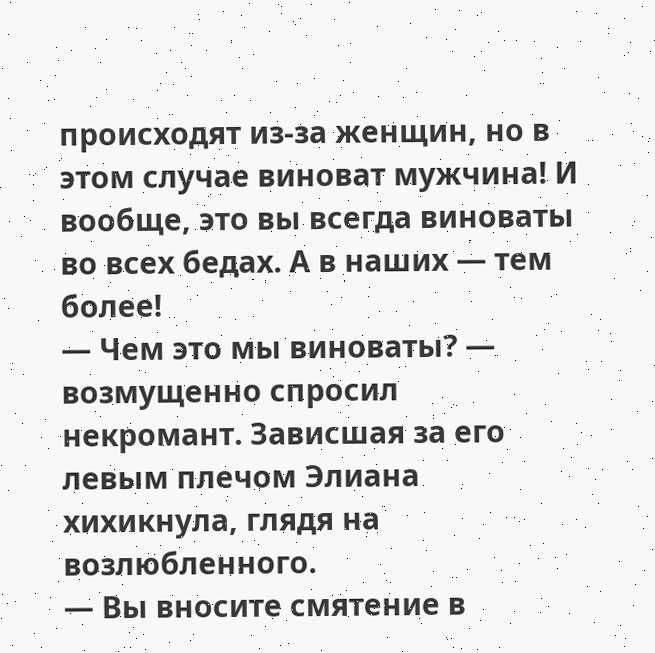происходят из-за женщин, но в этом случае виноват мужчина! И вообще, это вы всегда виноваты во всех бедах. А в наших — тем более!
— Чем это мы виноваты? — возмущенно спросил некромант. Зависшая за его левым плечом Элиана хихикнула, глядя на возлюбленного.
— Вы вносите смятение в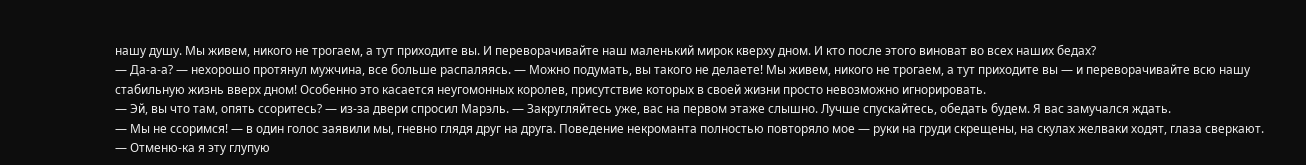нашу душу. Мы живем, никого не трогаем, а тут приходите вы. И переворачивайте наш маленький мирок кверху дном. И кто после этого виноват во всех наших бедах?
— Да-а-а? — нехорошо протянул мужчина, все больше распаляясь. — Можно подумать, вы такого не делаете! Мы живем, никого не трогаем, а тут приходите вы — и переворачивайте всю нашу стабильную жизнь вверх дном! Особенно это касается неугомонных королев, присутствие которых в своей жизни просто невозможно игнорировать.
— Эй, вы что там, опять ссоритесь? — из-за двери спросил Марэль. — Закругляйтесь уже, вас на первом этаже слышно. Лучше спускайтесь, обедать будем. Я вас замучался ждать.
— Мы не ссоримся! — в один голос заявили мы, гневно глядя друг на друга. Поведение некроманта полностью повторяло мое — руки на груди скрещены, на скулах желваки ходят, глаза сверкают.
— Отменю-ка я эту глупую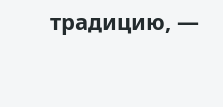традицию, —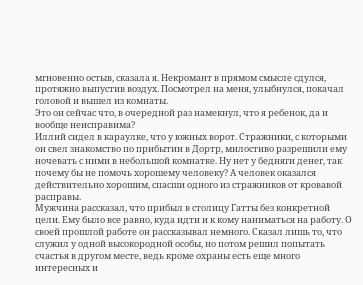мгновенно остыв, сказала я. Некромант в прямом смысле сдулся, протяжно выпустив воздух. Посмотрел на меня, улыбнулся, покачал головой и вышел из комнаты.
Это он сейчас что, в очередной раз намекнул, что я ребенок, да и вообще неисправима?
Иллий сидел в караулке, что у южных ворот. Стражники, с которыми он свел знакомство по прибытии в Дортр, милостиво разрешили ему ночевать с ними в небольшой комнатке. Ну нет у бедняги денег, так почему бы не помочь хорошему человеку? А человек оказался действительно хорошим, спасши одного из стражников от кровавой расправы.
Мужчина рассказал, что прибыл в столицу Гатты без конкретной цели. Ему было все равно, куда идти и к кому наниматься на работу. О своей прошлой работе он рассказывал немного. Сказал лишь то, что служил у одной высокородной особы, но потом решил попытать счастья в другом месте, ведь кроме охраны есть еще много интересных и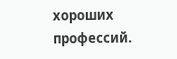хороших профессий.